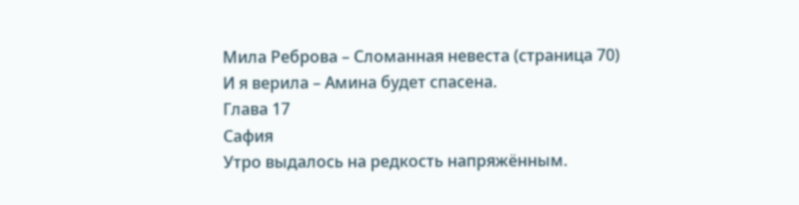Мила Реброва – Сломанная невеста (страница 70)
И я верила – Амина будет спасена.
Глава 17
Сафия
Утро выдалось на редкость напряжённым.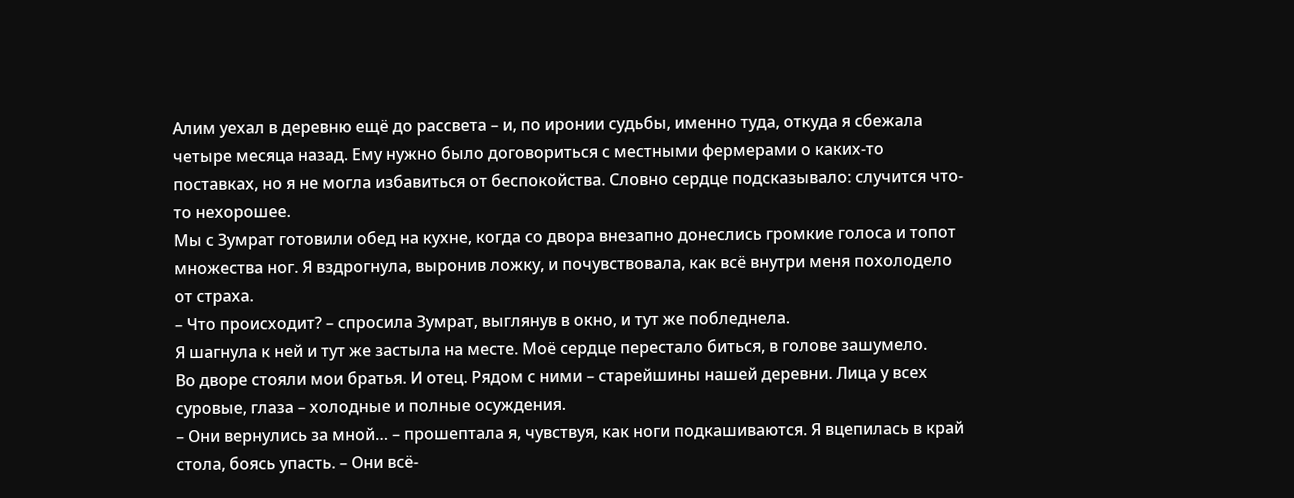Алим уехал в деревню ещё до рассвета – и, по иронии судьбы, именно туда, откуда я сбежала четыре месяца назад. Ему нужно было договориться с местными фермерами о каких-то поставках, но я не могла избавиться от беспокойства. Словно сердце подсказывало: случится что-то нехорошее.
Мы с Зумрат готовили обед на кухне, когда со двора внезапно донеслись громкие голоса и топот множества ног. Я вздрогнула, выронив ложку, и почувствовала, как всё внутри меня похолодело от страха.
– Что происходит? – спросила Зумрат, выглянув в окно, и тут же побледнела.
Я шагнула к ней и тут же застыла на месте. Моё сердце перестало биться, в голове зашумело.
Во дворе стояли мои братья. И отец. Рядом с ними – старейшины нашей деревни. Лица у всех суровые, глаза – холодные и полные осуждения.
– Они вернулись за мной… – прошептала я, чувствуя, как ноги подкашиваются. Я вцепилась в край стола, боясь упасть. – Они всё-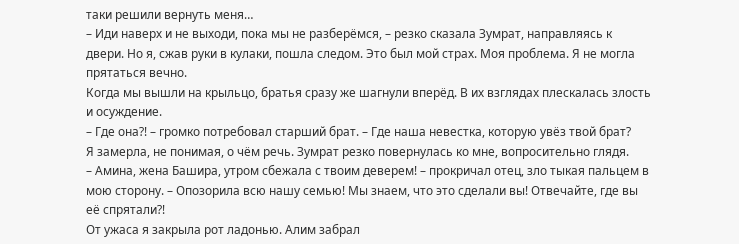таки решили вернуть меня…
– Иди наверх и не выходи, пока мы не разберёмся, – резко сказала Зумрат, направляясь к двери. Но я, сжав руки в кулаки, пошла следом. Это был мой страх. Моя проблема. Я не могла прятаться вечно.
Когда мы вышли на крыльцо, братья сразу же шагнули вперёд. В их взглядах плескалась злость и осуждение.
– Где она?! – громко потребовал старший брат. – Где наша невестка, которую увёз твой брат?
Я замерла, не понимая, о чём речь. Зумрат резко повернулась ко мне, вопросительно глядя.
– Амина, жена Башира, утром сбежала с твоим деверем! – прокричал отец, зло тыкая пальцем в мою сторону. – Опозорила всю нашу семью! Мы знаем, что это сделали вы! Отвечайте, где вы её спрятали?!
От ужаса я закрыла рот ладонью. Алим забрал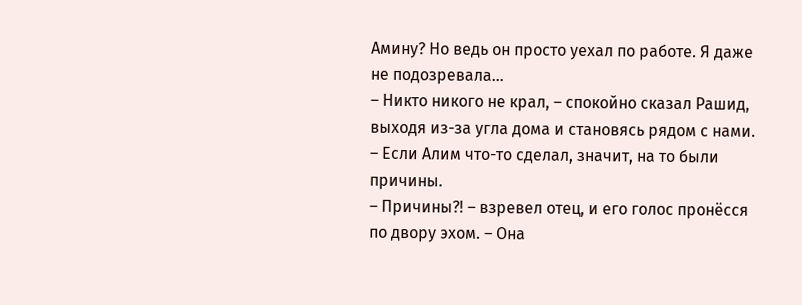Амину? Но ведь он просто уехал по работе. Я даже не подозревала…
– Никто никого не крал, – спокойно сказал Рашид, выходя из-за угла дома и становясь рядом с нами. – Если Алим что-то сделал, значит, на то были причины.
– Причины?! – взревел отец, и его голос пронёсся по двору эхом. – Она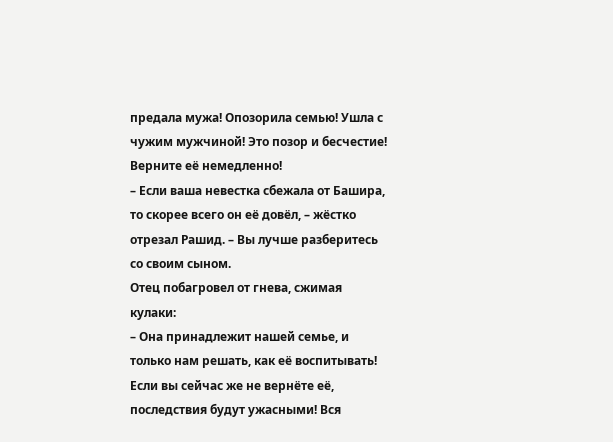предала мужа! Опозорила семью! Ушла с чужим мужчиной! Это позор и бесчестие! Верните её немедленно!
– Если ваша невестка сбежала от Башира, то скорее всего он её довёл, – жёстко отрезал Рашид. – Вы лучше разберитесь со своим сыном.
Отец побагровел от гнева, сжимая кулаки:
– Она принадлежит нашей семье, и только нам решать, как её воспитывать! Если вы сейчас же не вернёте её, последствия будут ужасными! Вся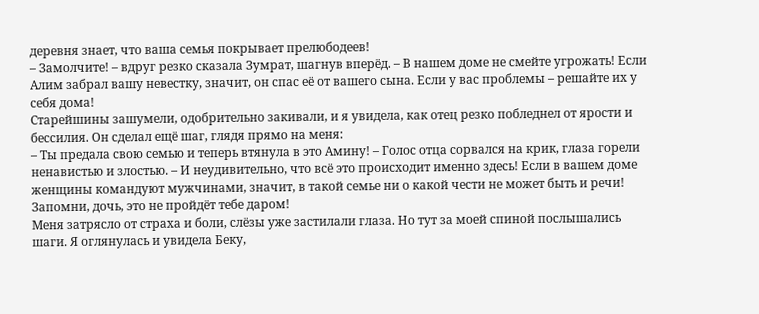деревня знает, что ваша семья покрывает прелюбодеев!
– Замолчите! – вдруг резко сказала Зумрат, шагнув вперёд. – В нашем доме не смейте угрожать! Если Алим забрал вашу невестку, значит, он спас её от вашего сына. Если у вас проблемы – решайте их у себя дома!
Старейшины зашумели, одобрительно закивали, и я увидела, как отец резко побледнел от ярости и бессилия. Он сделал ещё шаг, глядя прямо на меня:
– Ты предала свою семью и теперь втянула в это Амину! – Голос отца сорвался на крик, глаза горели ненавистью и злостью. – И неудивительно, что всё это происходит именно здесь! Если в вашем доме женщины командуют мужчинами, значит, в такой семье ни о какой чести не может быть и речи! Запомни, дочь, это не пройдёт тебе даром!
Меня затрясло от страха и боли, слёзы уже застилали глаза. Но тут за моей спиной послышались шаги. Я оглянулась и увидела Беку,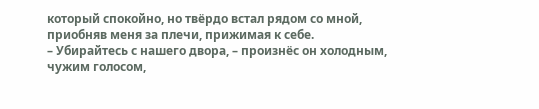который спокойно, но твёрдо встал рядом со мной, приобняв меня за плечи, прижимая к себе.
– Убирайтесь с нашего двора, – произнёс он холодным, чужим голосом,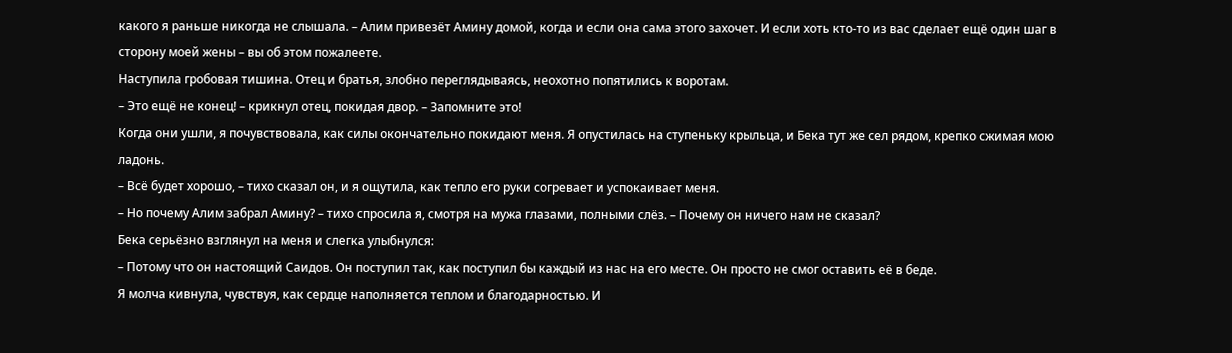какого я раньше никогда не слышала. – Алим привезёт Амину домой, когда и если она сама этого захочет. И если хоть кто-то из вас сделает ещё один шаг в сторону моей жены – вы об этом пожалеете.
Наступила гробовая тишина. Отец и братья, злобно переглядываясь, неохотно попятились к воротам.
– Это ещё не конец! – крикнул отец, покидая двор. – Запомните это!
Когда они ушли, я почувствовала, как силы окончательно покидают меня. Я опустилась на ступеньку крыльца, и Бека тут же сел рядом, крепко сжимая мою ладонь.
– Всё будет хорошо, – тихо сказал он, и я ощутила, как тепло его руки согревает и успокаивает меня.
– Но почему Алим забрал Амину? – тихо спросила я, смотря на мужа глазами, полными слёз. – Почему он ничего нам не сказал?
Бека серьёзно взглянул на меня и слегка улыбнулся:
– Потому что он настоящий Саидов. Он поступил так, как поступил бы каждый из нас на его месте. Он просто не смог оставить её в беде.
Я молча кивнула, чувствуя, как сердце наполняется теплом и благодарностью. И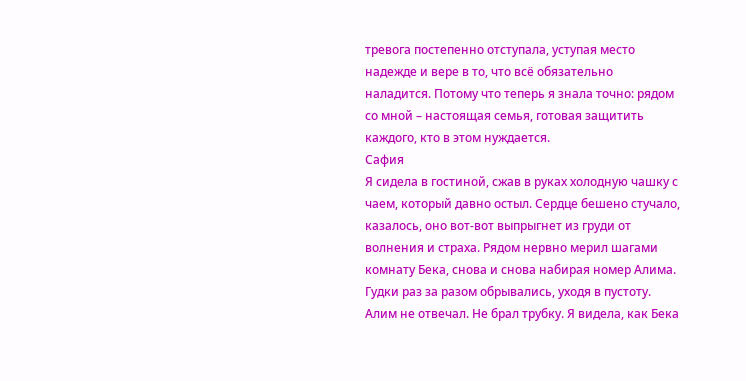тревога постепенно отступала, уступая место надежде и вере в то, что всё обязательно наладится. Потому что теперь я знала точно: рядом со мной – настоящая семья, готовая защитить каждого, кто в этом нуждается.
Сафия
Я сидела в гостиной, сжав в руках холодную чашку с чаем, который давно остыл. Сердце бешено стучало, казалось, оно вот-вот выпрыгнет из груди от волнения и страха. Рядом нервно мерил шагами комнату Бека, снова и снова набирая номер Алима. Гудки раз за разом обрывались, уходя в пустоту. Алим не отвечал. Не брал трубку. Я видела, как Бека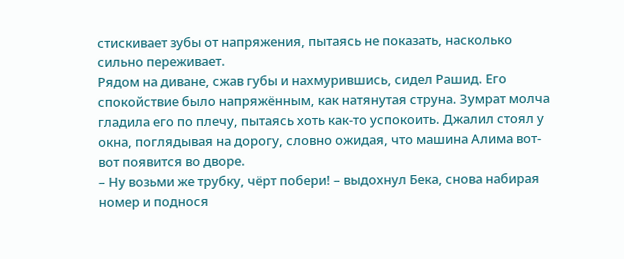стискивает зубы от напряжения, пытаясь не показать, насколько сильно переживает.
Рядом на диване, сжав губы и нахмурившись, сидел Рашид. Его спокойствие было напряжённым, как натянутая струна. Зумрат молча гладила его по плечу, пытаясь хоть как-то успокоить. Джалил стоял у окна, поглядывая на дорогу, словно ожидая, что машина Алима вот-вот появится во дворе.
– Ну возьми же трубку, чёрт побери! – выдохнул Бека, снова набирая номер и поднося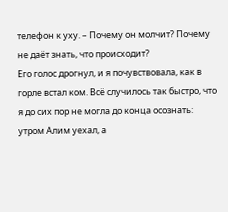телефон к уху. – Почему он молчит? Почему не даёт знать, что происходит?
Его голос дрогнул, и я почувствовала, как в горле встал ком. Всё случилось так быстро, что я до сих пор не могла до конца осознать: утром Алим уехал, а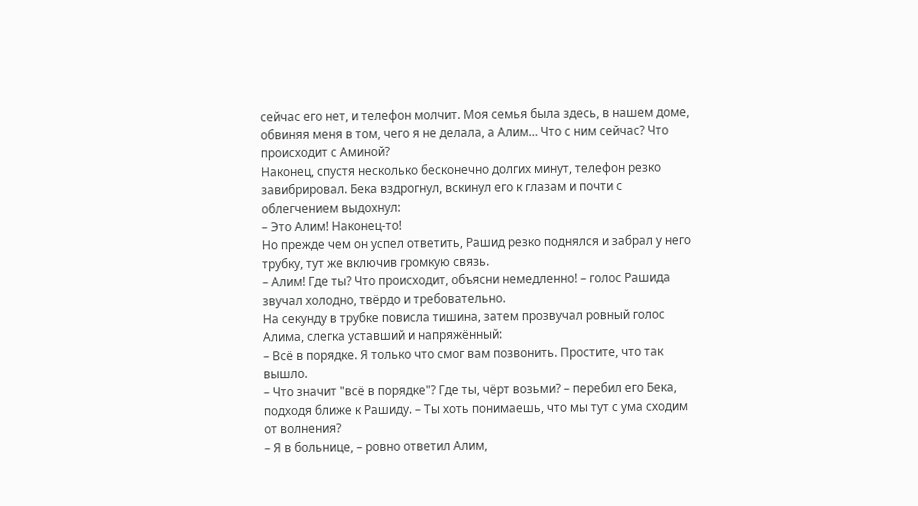сейчас его нет, и телефон молчит. Моя семья была здесь, в нашем доме, обвиняя меня в том, чего я не делала, а Алим… Что с ним сейчас? Что происходит с Аминой?
Наконец, спустя несколько бесконечно долгих минут, телефон резко завибрировал. Бека вздрогнул, вскинул его к глазам и почти с облегчением выдохнул:
– Это Алим! Наконец-то!
Но прежде чем он успел ответить, Рашид резко поднялся и забрал у него трубку, тут же включив громкую связь.
– Алим! Где ты? Что происходит, объясни немедленно! – голос Рашида звучал холодно, твёрдо и требовательно.
На секунду в трубке повисла тишина, затем прозвучал ровный голос Алима, слегка уставший и напряжённый:
– Всё в порядке. Я только что смог вам позвонить. Простите, что так вышло.
– Что значит "всё в порядке"? Где ты, чёрт возьми? – перебил его Бека, подходя ближе к Рашиду. – Ты хоть понимаешь, что мы тут с ума сходим от волнения?
– Я в больнице, – ровно ответил Алим,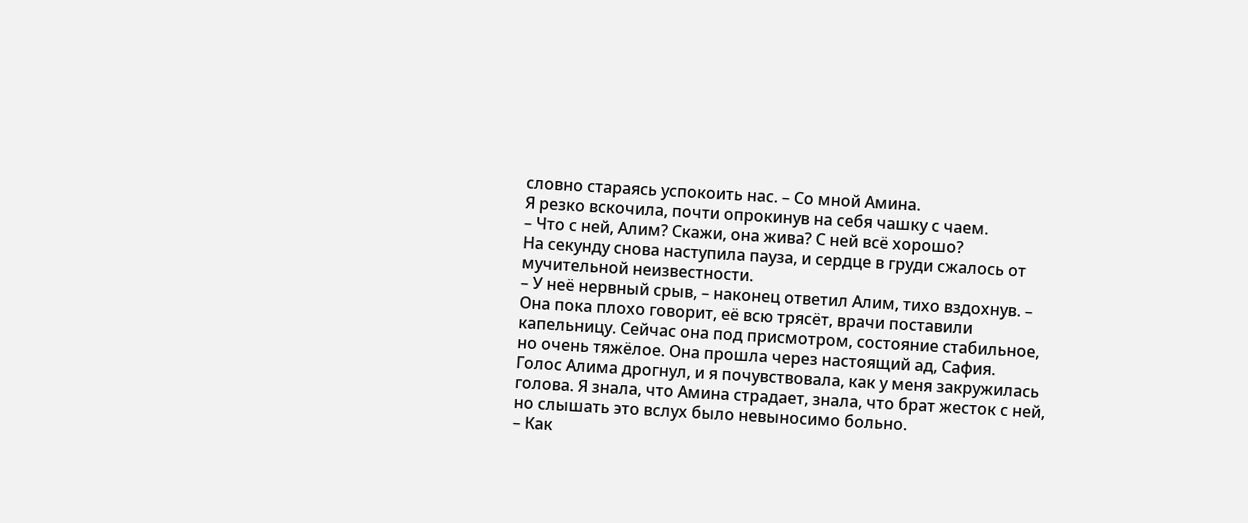словно стараясь успокоить нас. – Со мной Амина.
Я резко вскочила, почти опрокинув на себя чашку с чаем.
– Что с ней, Алим? Скажи, она жива? С ней всё хорошо?
На секунду снова наступила пауза, и сердце в груди сжалось от мучительной неизвестности.
– У неё нервный срыв, – наконец ответил Алим, тихо вздохнув. – Она пока плохо говорит, её всю трясёт, врачи поставили капельницу. Сейчас она под присмотром, состояние стабильное, но очень тяжёлое. Она прошла через настоящий ад, Сафия.
Голос Алима дрогнул, и я почувствовала, как у меня закружилась голова. Я знала, что Амина страдает, знала, что брат жесток с ней, но слышать это вслух было невыносимо больно.
– Как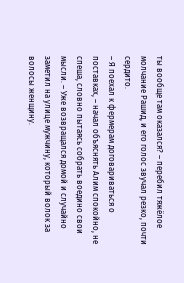ты вообще там оказался? – перебил тяжёлое молчание Рашид, и его голос звучал резко, почти сердито.
– Я поехал к фермерам договариваться о поставках, – начал объяснять Алим спокойно, не спеша, словно пытаясь собрать воедино свои мысли. – Уже возвращался домой и случайно заметил на улице мужчину, который волок за волосы женщину.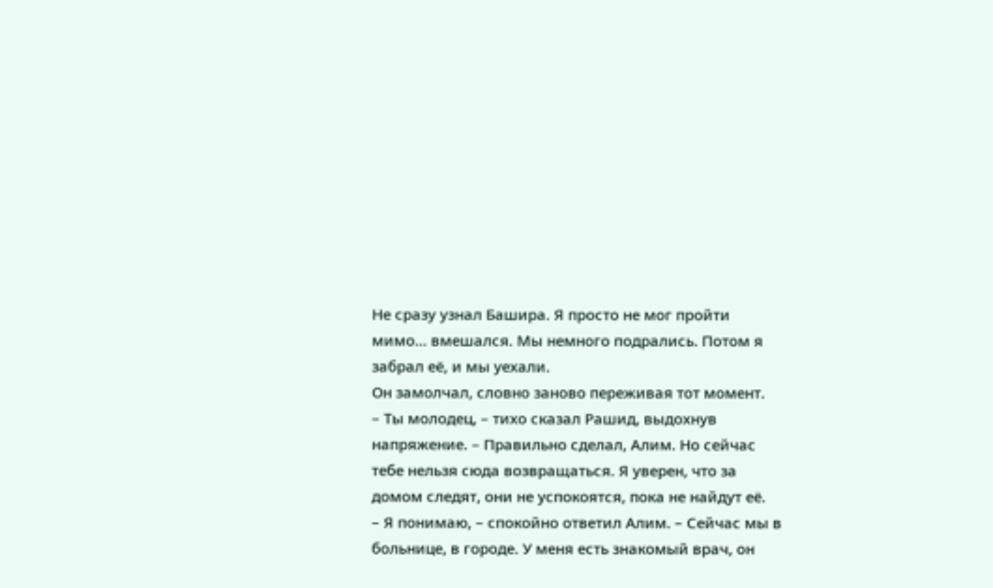Не сразу узнал Башира. Я просто не мог пройти мимо… вмешался. Мы немного подрались. Потом я забрал её, и мы уехали.
Он замолчал, словно заново переживая тот момент.
– Ты молодец, – тихо сказал Рашид, выдохнув напряжение. – Правильно сделал, Алим. Но сейчас тебе нельзя сюда возвращаться. Я уверен, что за домом следят, они не успокоятся, пока не найдут её.
– Я понимаю, – спокойно ответил Алим. – Сейчас мы в больнице, в городе. У меня есть знакомый врач, он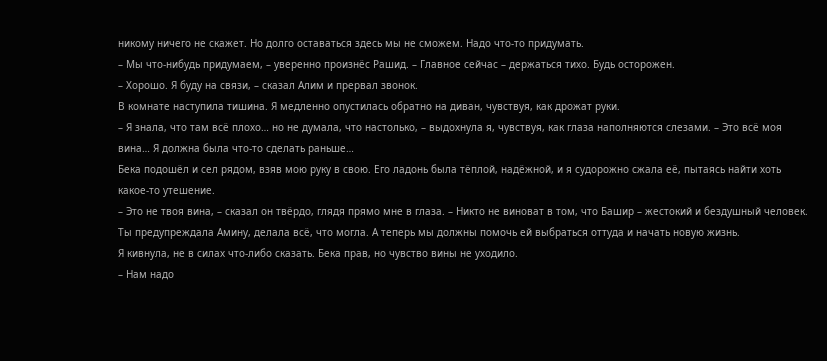никому ничего не скажет. Но долго оставаться здесь мы не сможем. Надо что-то придумать.
– Мы что-нибудь придумаем, – уверенно произнёс Рашид. – Главное сейчас – держаться тихо. Будь осторожен.
– Хорошо. Я буду на связи, – сказал Алим и прервал звонок.
В комнате наступила тишина. Я медленно опустилась обратно на диван, чувствуя, как дрожат руки.
– Я знала, что там всё плохо… но не думала, что настолько, – выдохнула я, чувствуя, как глаза наполняются слезами. – Это всё моя вина… Я должна была что-то сделать раньше…
Бека подошёл и сел рядом, взяв мою руку в свою. Его ладонь была тёплой, надёжной, и я судорожно сжала её, пытаясь найти хоть какое-то утешение.
– Это не твоя вина, – сказал он твёрдо, глядя прямо мне в глаза. – Никто не виноват в том, что Башир – жестокий и бездушный человек. Ты предупреждала Амину, делала всё, что могла. А теперь мы должны помочь ей выбраться оттуда и начать новую жизнь.
Я кивнула, не в силах что-либо сказать. Бека прав, но чувство вины не уходило.
– Нам надо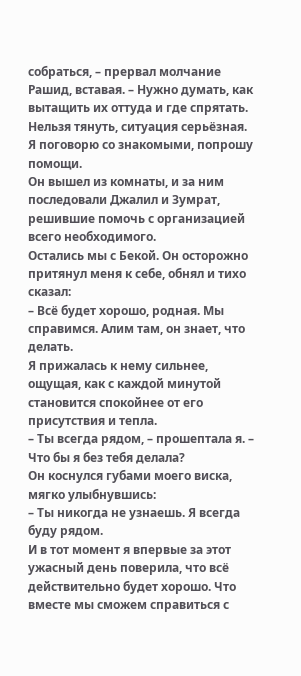собраться, – прервал молчание Рашид, вставая. – Нужно думать, как вытащить их оттуда и где спрятать. Нельзя тянуть, ситуация серьёзная. Я поговорю со знакомыми, попрошу помощи.
Он вышел из комнаты, и за ним последовали Джалил и Зумрат, решившие помочь с организацией всего необходимого.
Остались мы с Бекой. Он осторожно притянул меня к себе, обнял и тихо сказал:
– Всё будет хорошо, родная. Мы справимся. Алим там, он знает, что делать.
Я прижалась к нему сильнее, ощущая, как с каждой минутой становится спокойнее от его присутствия и тепла.
– Ты всегда рядом, – прошептала я. – Что бы я без тебя делала?
Он коснулся губами моего виска, мягко улыбнувшись:
– Ты никогда не узнаешь. Я всегда буду рядом.
И в тот момент я впервые за этот ужасный день поверила, что всё действительно будет хорошо. Что вместе мы сможем справиться с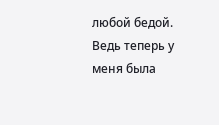любой бедой. Ведь теперь у меня была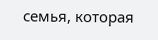семья, которая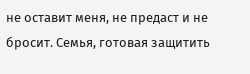не оставит меня, не предаст и не бросит. Семья, готовая защитить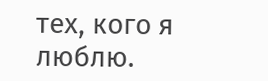тех, кого я люблю.